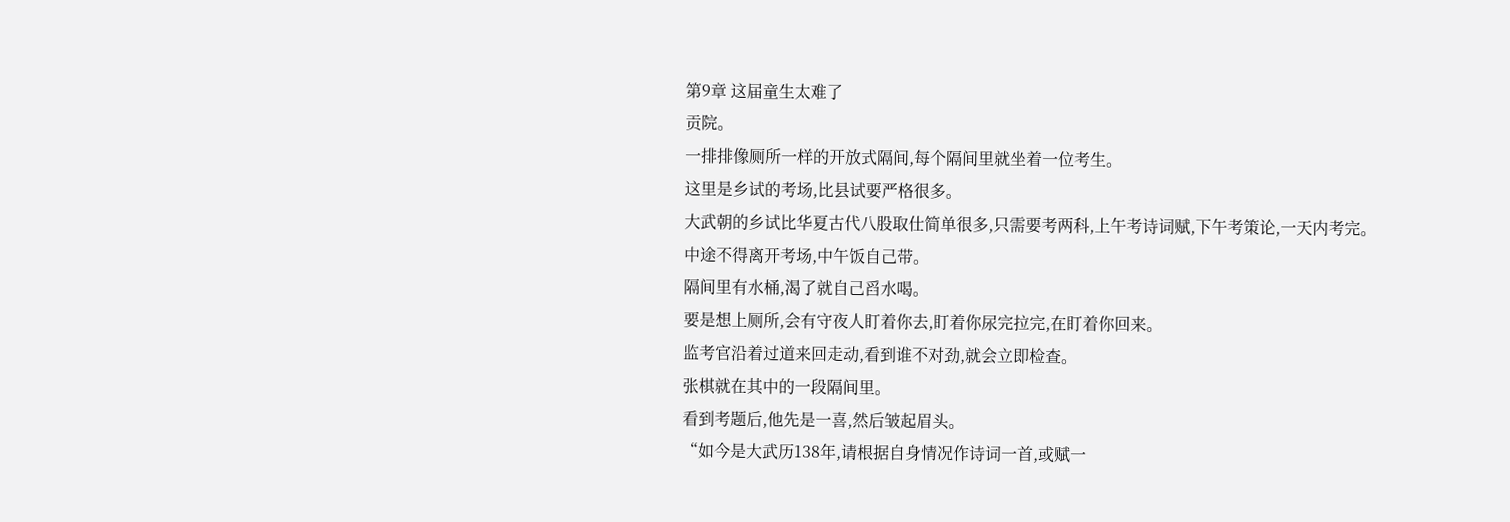第9章 这届童生太难了
贡院。
一排排像厕所一样的开放式隔间,每个隔间里就坐着一位考生。
这里是乡试的考场,比县试要严格很多。
大武朝的乡试比华夏古代八股取仕简单很多,只需要考两科,上午考诗词赋,下午考策论,一天内考完。
中途不得离开考场,中午饭自己带。
隔间里有水桶,渴了就自己舀水喝。
要是想上厕所,会有守夜人盯着你去,盯着你尿完拉完,在盯着你回来。
监考官沿着过道来回走动,看到谁不对劲,就会立即检查。
张棋就在其中的一段隔间里。
看到考题后,他先是一喜,然后皱起眉头。
“如今是大武历138年,请根据自身情况作诗词一首,或赋一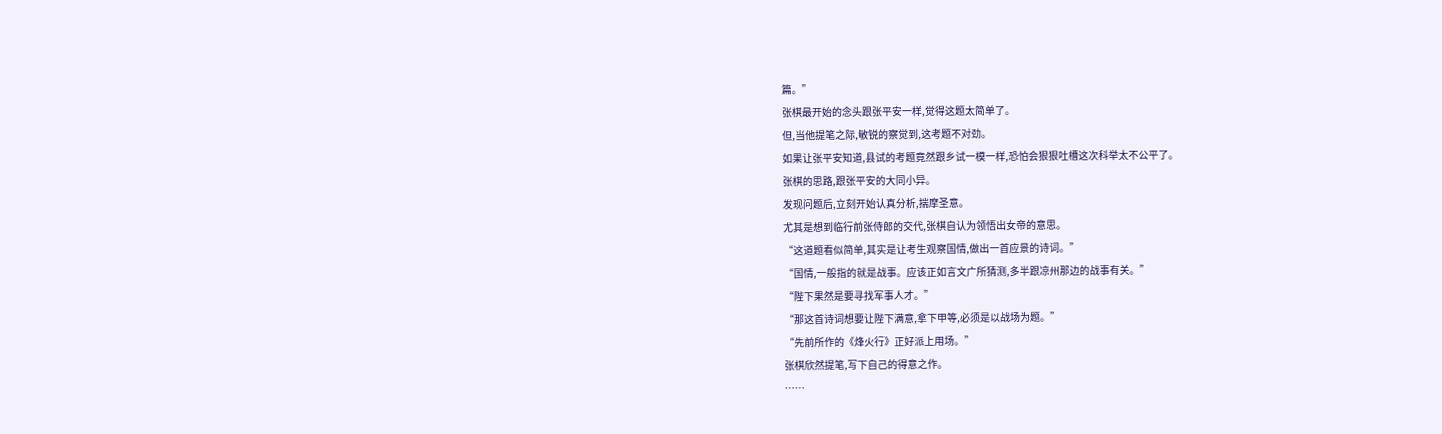篇。”
张棋最开始的念头跟张平安一样,觉得这题太简单了。
但,当他提笔之际,敏锐的察觉到,这考题不对劲。
如果让张平安知道,县试的考题竟然跟乡试一模一样,恐怕会狠狠吐槽这次科举太不公平了。
张棋的思路,跟张平安的大同小异。
发现问题后,立刻开始认真分析,揣摩圣意。
尤其是想到临行前张侍郎的交代,张棋自认为领悟出女帝的意思。
“这道题看似简单,其实是让考生观察国情,做出一首应景的诗词。”
“国情,一般指的就是战事。应该正如言文广所猜测,多半跟凉州那边的战事有关。”
“陛下果然是要寻找军事人才。”
“那这首诗词想要让陛下满意,拿下甲等,必须是以战场为题。”
“先前所作的《烽火行》正好派上用场。”
张棋欣然提笔,写下自己的得意之作。
……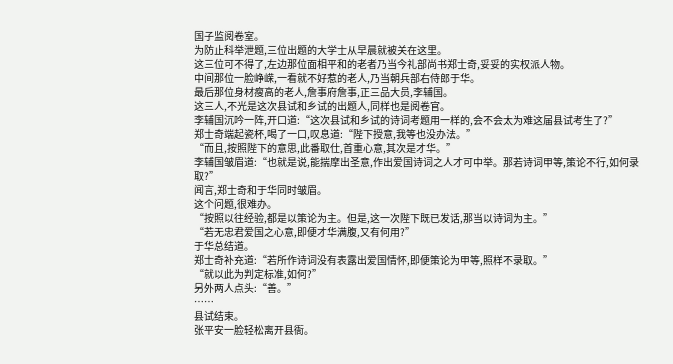国子监阅卷室。
为防止科举泄题,三位出题的大学士从早晨就被关在这里。
这三位可不得了,左边那位面相平和的老者乃当今礼部尚书郑士奇,妥妥的实权派人物。
中间那位一脸峥嵘,一看就不好惹的老人,乃当朝兵部右侍郎于华。
最后那位身材瘦高的老人,詹事府詹事,正三品大员,李辅国。
这三人,不光是这次县试和乡试的出题人,同样也是阅卷官。
李辅国沉吟一阵,开口道:“这次县试和乡试的诗词考题用一样的,会不会太为难这届县试考生了?”
郑士奇端起瓷杯,喝了一口,叹息道:“陛下授意,我等也没办法。”
“而且,按照陛下的意思,此番取仕,首重心意,其次是才华。”
李辅国皱眉道:“也就是说,能揣摩出圣意,作出爱国诗词之人才可中举。那若诗词甲等,策论不行,如何录取?”
闻言,郑士奇和于华同时皱眉。
这个问题,很难办。
“按照以往经验,都是以策论为主。但是,这一次陛下既已发话,那当以诗词为主。”
“若无忠君爱国之心意,即便才华满腹,又有何用?”
于华总结道。
郑士奇补充道:“若所作诗词没有表露出爱国情怀,即便策论为甲等,照样不录取。”
“就以此为判定标准,如何?”
另外两人点头:“善。”
……
县试结束。
张平安一脸轻松离开县衙。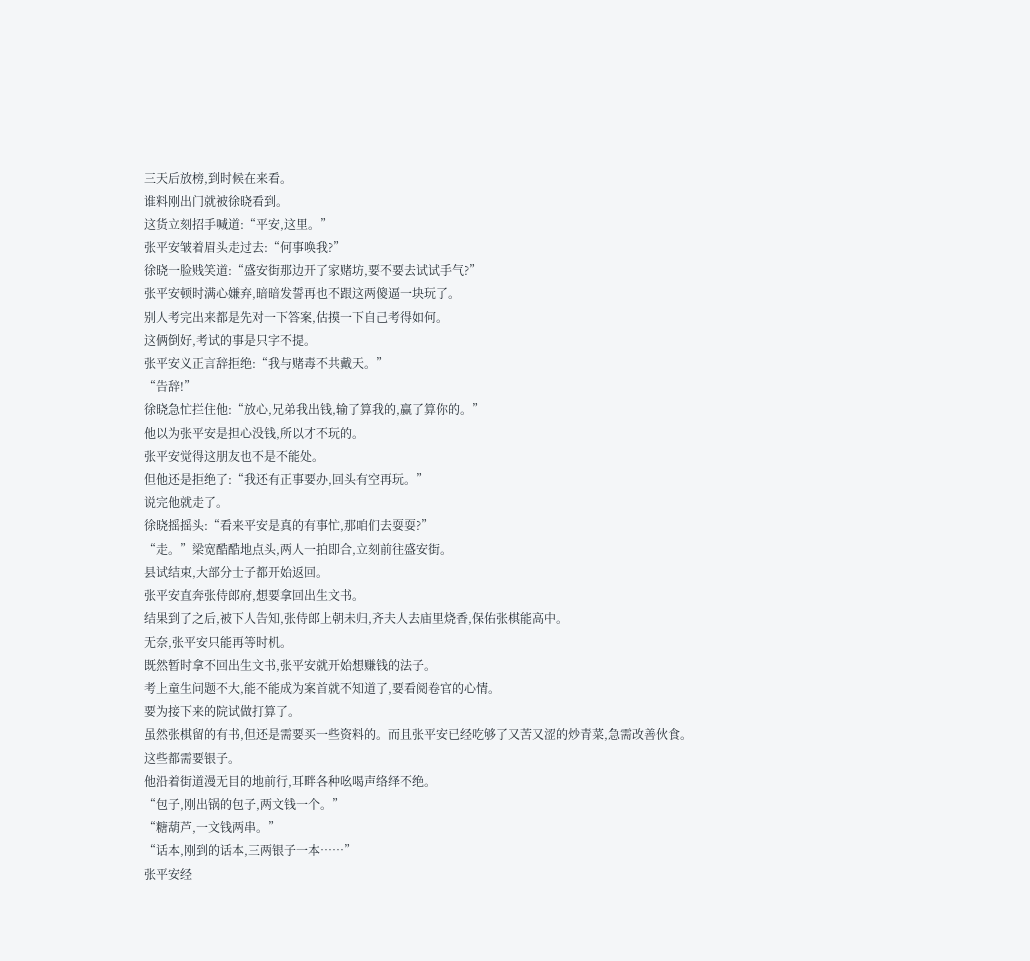三天后放榜,到时候在来看。
谁料刚出门就被徐晓看到。
这货立刻招手喊道:“平安,这里。”
张平安皱着眉头走过去:“何事唤我?”
徐晓一脸贱笑道:“盛安街那边开了家赌坊,要不要去试试手气?”
张平安顿时满心嫌弃,暗暗发誓再也不跟这两傻逼一块玩了。
别人考完出来都是先对一下答案,估摸一下自己考得如何。
这俩倒好,考试的事是只字不提。
张平安义正言辞拒绝:“我与赌毒不共戴天。”
“告辞!”
徐晓急忙拦住他:“放心,兄弟我出钱,输了算我的,赢了算你的。”
他以为张平安是担心没钱,所以才不玩的。
张平安觉得这朋友也不是不能处。
但他还是拒绝了:“我还有正事要办,回头有空再玩。”
说完他就走了。
徐晓摇摇头:“看来平安是真的有事忙,那咱们去耍耍?”
“走。”梁宽酷酷地点头,两人一拍即合,立刻前往盛安街。
县试结束,大部分士子都开始返回。
张平安直奔张侍郎府,想要拿回出生文书。
结果到了之后,被下人告知,张侍郎上朝未归,齐夫人去庙里烧香,保佑张棋能高中。
无奈,张平安只能再等时机。
既然暂时拿不回出生文书,张平安就开始想赚钱的法子。
考上童生问题不大,能不能成为案首就不知道了,要看阅卷官的心情。
要为接下来的院试做打算了。
虽然张棋留的有书,但还是需要买一些资料的。而且张平安已经吃够了又苦又涩的炒青菜,急需改善伙食。
这些都需要银子。
他沿着街道漫无目的地前行,耳畔各种吆喝声络绎不绝。
“包子,刚出锅的包子,两文钱一个。”
“糖葫芦,一文钱两串。”
“话本,刚到的话本,三两银子一本……”
张平安经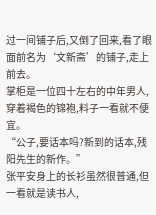过一间铺子后,又倒了回来,看了眼面前名为‘文新斋’的铺子,走上前去。
掌柜是一位四十左右的中年男人,穿着褐色的锦袍,料子一看就不便宜。
“公子,要话本吗?新到的话本,残阳先生的新作。”
张平安身上的长衫虽然很普通,但一看就是读书人,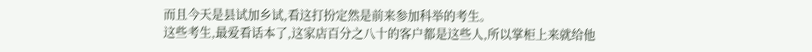而且今天是县试加乡试,看这打扮定然是前来参加科举的考生。
这些考生,最爱看话本了,这家店百分之八十的客户都是这些人,所以掌柜上来就给他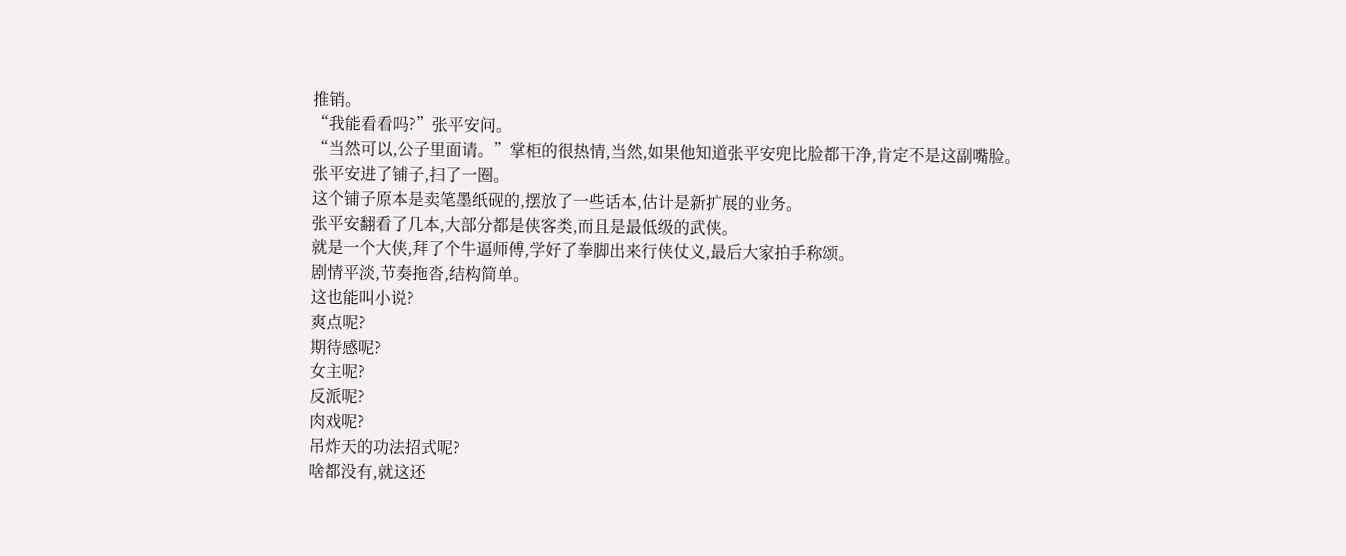推销。
“我能看看吗?”张平安问。
“当然可以,公子里面请。”掌柜的很热情,当然,如果他知道张平安兜比脸都干净,肯定不是这副嘴脸。
张平安进了铺子,扫了一圈。
这个铺子原本是卖笔墨纸砚的,摆放了一些话本,估计是新扩展的业务。
张平安翻看了几本,大部分都是侠客类,而且是最低级的武侠。
就是一个大侠,拜了个牛逼师傅,学好了拳脚出来行侠仗义,最后大家拍手称颂。
剧情平淡,节奏拖沓,结构简单。
这也能叫小说?
爽点呢?
期待感呢?
女主呢?
反派呢?
肉戏呢?
吊炸天的功法招式呢?
啥都没有,就这还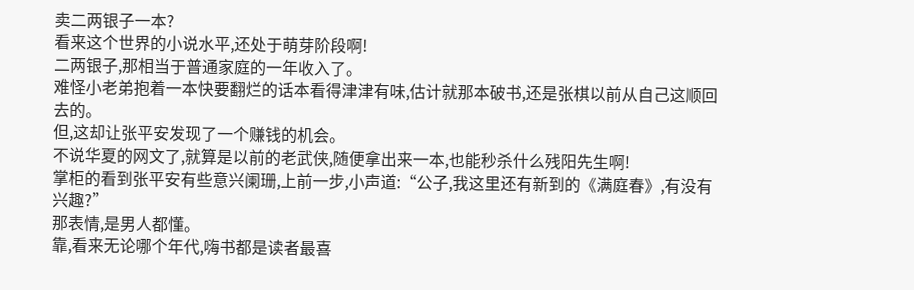卖二两银子一本?
看来这个世界的小说水平,还处于萌芽阶段啊!
二两银子,那相当于普通家庭的一年收入了。
难怪小老弟抱着一本快要翻烂的话本看得津津有味,估计就那本破书,还是张棋以前从自己这顺回去的。
但,这却让张平安发现了一个赚钱的机会。
不说华夏的网文了,就算是以前的老武侠,随便拿出来一本,也能秒杀什么残阳先生啊!
掌柜的看到张平安有些意兴阑珊,上前一步,小声道:“公子,我这里还有新到的《满庭春》,有没有兴趣?”
那表情,是男人都懂。
靠,看来无论哪个年代,嗨书都是读者最喜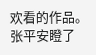欢看的作品。
张平安瞪了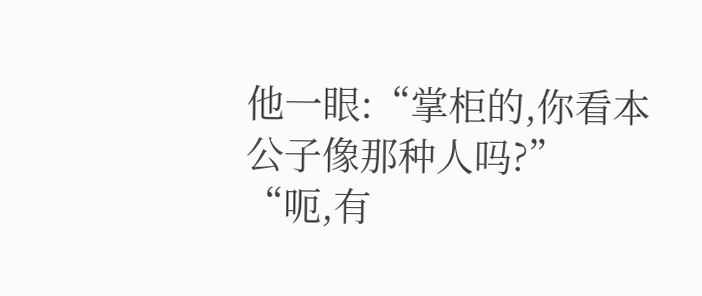他一眼:“掌柜的,你看本公子像那种人吗?”
“呃,有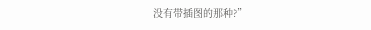没有带插图的那种?”